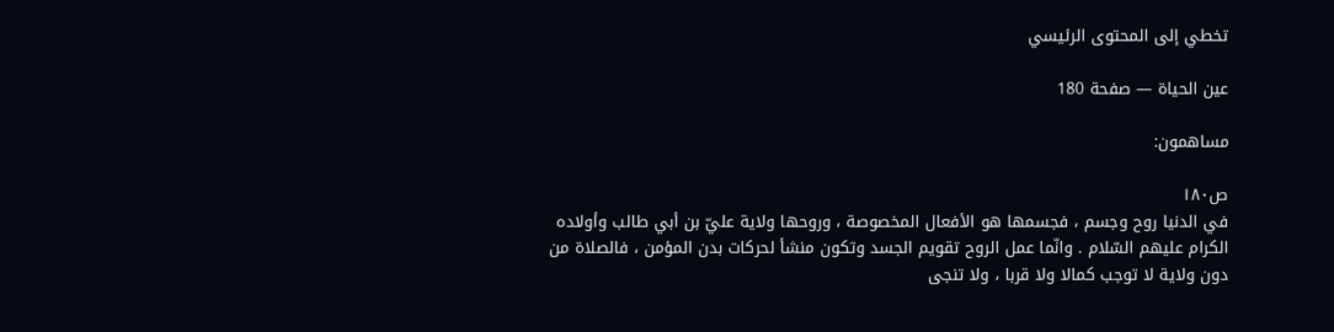تخطي إلى المحتوى الرئيسي

عين الحياة — صفحة 180

مساهمون:

ص١٨٠
في الدنيا روح وجسم ، فجسمها هو الأفعال المخصوصة ، وروحها ولاية عليّ بن أبي طالب وأولاده الكرام عليهم السّلام . وانّما عمل الروح تقويم الجسد وتكون منشأ لحركات بدن المؤمن ، فالصلاة من دون ولاية لا توجب كمالا ولا قربا ، ولا تنجى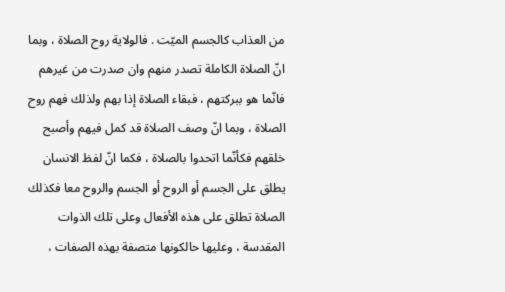من العذاب كالجسم الميّت . فالولاية روح الصلاة ، وبما انّ الصلاة الكاملة تصدر منهم وان صدرت من غيرهم فانّما هو ببركتهم ، فبقاء الصلاة إذا بهم ولذلك فهم روح الصلاة ، وبما انّ وصف الصلاة قد كمل فيهم وأصبح خلقهم فكأنّما اتحدوا بالصلاة ، فكما انّ لفظ الانسان يطلق على الجسم أو الروح أو الجسم والروح معا فكذلك الصلاة تطلق على هذه الأفعال وعلى تلك الذوات المقدسة ، وعليها حالكونها متصفة بهذه الصفات ،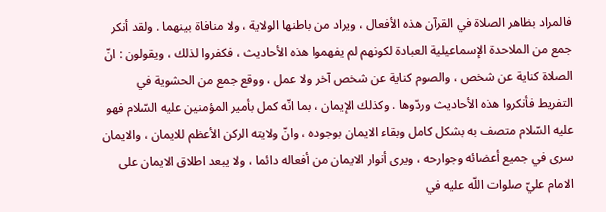فالمراد بظاهر الصلاة في القرآن هذه الأفعال ، ويراد من باطنها الولاية ، ولا منافاة بينهما . ولقد أنكر جمع من الملاحدة الإسماعيلية العبادة لكونهم لم يفهموا هذه الأحاديث ، فكفروا لذلك ، ويقولون : انّ الصلاة كناية عن شخص ، والصوم كناية عن شخص آخر ولا عمل ، ووقع جمع من الحشوية في التفريط فأنكروا هذه الأحاديث وردّوها . وكذلك الإيمان ، بما انّه كمل بأمير المؤمنين عليه السّلام فهو عليه السّلام متصف به بشكل كامل وبقاء الايمان بوجوده ، وانّ ولايته الركن الأعظم للايمان ، والايمان سرى في جميع أعضائه وجوارحه ، ويرى أنوار الايمان من أفعاله دائما ، ولا يبعد اطلاق الايمان على الامام عليّ صلوات اللّه عليه في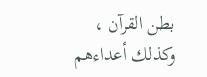بطن القرآن ، وكذلك أعداءهم